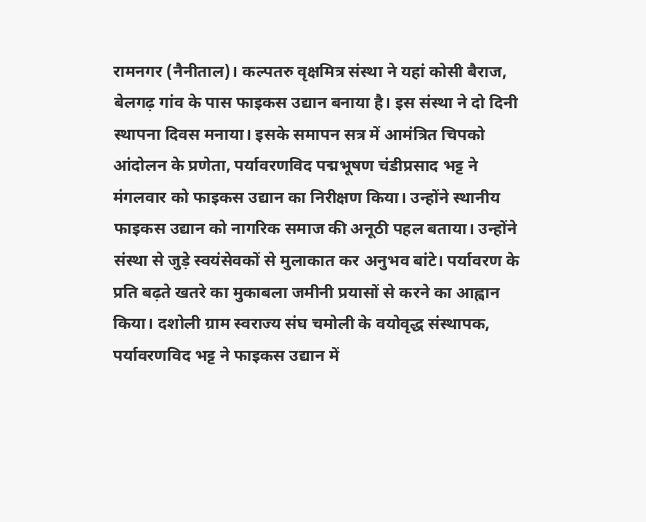रामनगर (नैनीताल)। कल्पतरु वृक्षमित्र संस्था ने यहां कोसी बैराज, बेलगढ़ गांव के पास फाइकस उद्यान बनाया है। इस संस्था ने दो दिनी स्थापना दिवस मनाया। इसके समापन सत्र में आमंत्रित चिपको आंदोलन के प्रणेता, पर्यावरणविद पद्मभूषण चंडीप्रसाद भट्ट ने मंगलवार को फाइकस उद्यान का निरीक्षण किया। उन्होंने स्थानीय फाइकस उद्यान को नागरिक समाज की अनूठी पहल बताया। उन्होंने संस्था से जुड़े स्वयंसेवकों से मुलाकात कर अनुभव बांटे। पर्यावरण के प्रति बढ़ते खतरे का मुकाबला जमीनी प्रयासों से करने का आह्वान किया। दशोली ग्राम स्वराज्य संघ चमोली के वयोवृद्ध संस्थापक, पर्यावरणविद भट्ट ने फाइकस उद्यान में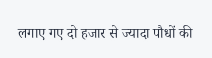लगाए गए दो हजार से ज्यादा पौधों की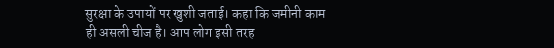सुरक्षा के उपायों पर खुशी जताई। कहा कि जमीनी काम ही असली चीज है। आप लोग इसी तरह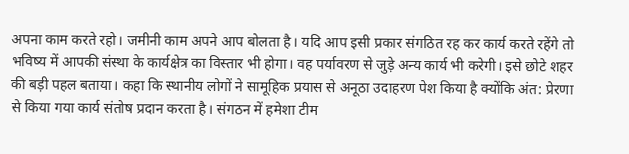अपना काम करते रहो। जमीनी काम अपने आप बोलता है। यदि आप इसी प्रकार संगठित रह कर कार्य करते रहेंगे तो भविष्य में आपकी संस्था के कार्यक्षेत्र का विस्तार भी होगा। वह पर्यावरण से जुड़े अन्य कार्य भी करेगी। इसे छोटे शहर की बड़ी पहल बताया। कहा कि स्थानीय लोगों ने सामूहिक प्रयास से अनूठा उदाहरण पेश किया है क्योंकि अंत: प्रेरणा से किया गया कार्य संतोष प्रदान करता है। संगठन में हमेशा टीम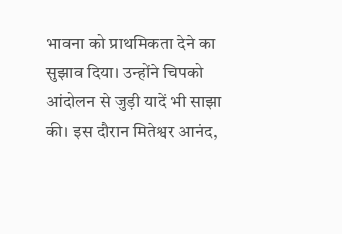भावना को प्राथमिकता देने का सुझाव दिया। उन्होंने चिपको आंदोलन से जुड़ी यादें भी साझा की। इस दौरान मितेश्वर आनंद,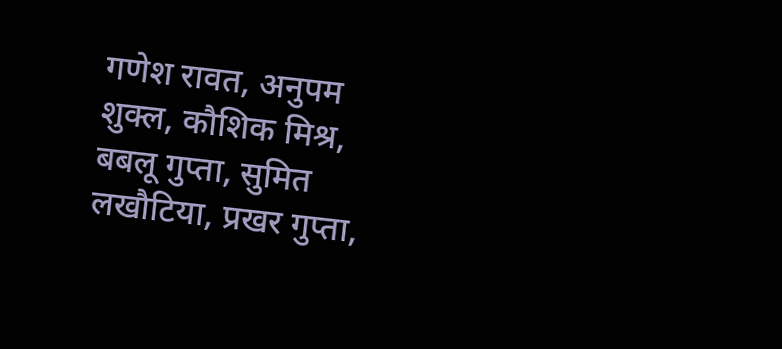गणेश रावत, अनुपम शुक्ल, कौशिक मिश्र, बबलू गुप्ता, सुमित लखौटिया, प्रखर गुप्ता,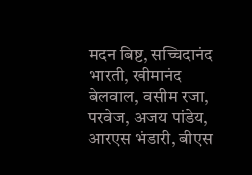मदन बिष्ट, सच्चिदानंद भारती, खीमानंद बेलवाल, वसीम रजा, परवेज, अजय पांडेय, आरएस भंडारी, बीएस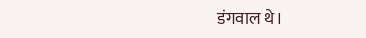डंगवाल थे।